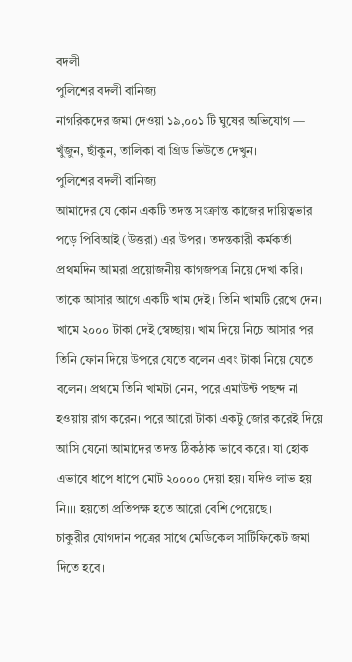বদলী
পুলিশের বদলী বানিজ্য
নাগরিকদের জমা দেওয়া ১৯,০০১ টি ঘুষের অভিযোগ — খুঁজুন, ছাঁকুন, তালিকা বা গ্রিড ভিউতে দেখুন।
পুলিশের বদলী বানিজ্য
আমাদের যে কোন একটি তদন্ত সংক্রান্ত কাজের দায়িত্বভার পড়ে পিবিআই (উত্তরা) এর উপর। তদন্তকারী কর্মকর্তা প্রথমদিন আমরা প্রয়োজনীয় কাগজপত্র নিয়ে দেখা করি। তাকে আসার আগে একটি খাম দেই। তিনি খামটি রেখে দেন। খামে ২০০০ টাকা দেই স্বেচ্ছায়। খাম দিয়ে নিচে আসার পর তিনি ফোন দিয়ে উপরে যেতে বলেন এবং টাকা নিয়ে যেতে বলেন। প্রথমে তিনি খামটা নেন, পরে এমাউন্ট পছন্দ না হওয়ায় রাগ করেন। পরে আরো টাকা একটু জোর করেই দিয়ে আসি যেনো আমাদের তদন্ত ঠিকঠাক ভাবে করে। যা হোক এভাবে ধাপে ধাপে মোট ২০০০০ দেয়া হয়। যদিও লাভ হয় নি।।। হয়তো প্রতিপক্ষ হতে আরো বেশি পেয়েছে।
চাকুরীর যোগদান পত্রের সাথে মেডিকেল সার্টিফিকেট জমা দিতে হবে।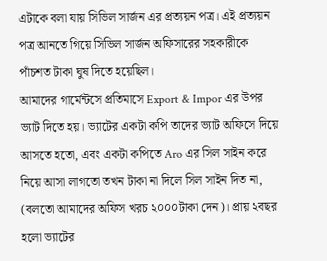এটাকে বলা যায় সিভিল সার্জন এর প্রত্যয়ন পত্র। এই প্রত্যয়ন পত্র আনতে গিয়ে সিভিল সার্জন অফিসারের সহকারীকে পাঁচশত টাকা ঘুষ দিতে হয়েছিল।
আমাদের গার্মেন্টসে প্রতিমাসে Export & Impor এর উপর ভ্যাট দিতে হয়। ভ্যাটের একটা কপি তাদের ভ্যাট অফিসে দিয়ে আসতে হতো, এবং একটা কপিতে Aro এর সিল সাইন করে নিয়ে আসা লাগতো তখন টাকা না দিলে সিল সাইন দিত না, (বলতো আমাদের অফিস খরচ ২০০০টাকা দেন)। প্রায় ২বছর হলো ভ্যাটের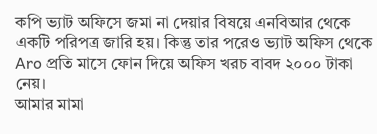কপি ভ্যাট অফিসে জমা না দেয়ার বিষয়ে এনবিআর থেকে একটি পরিপত্র জারি হয়। কিন্তু তার পরেও ভ্যাট অফিস থেকে Aro প্রতি মাসে ফোন দিয়ে অফিস খরচ বাবদ ২০০০ টাকা নেয়।
আমার মামা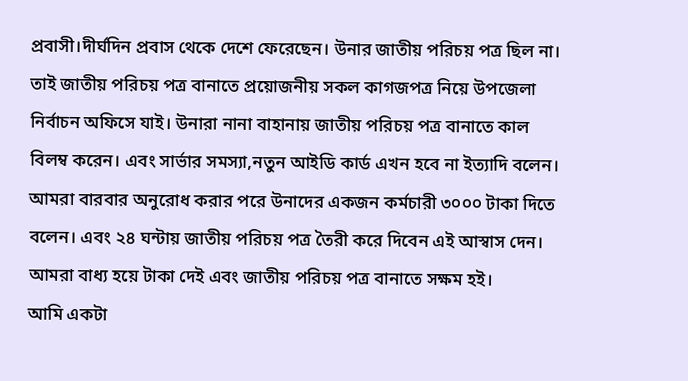প্রবাসী।দীর্ঘদিন প্রবাস থেকে দেশে ফেরেছেন। উনার জাতীয় পরিচয় পত্র ছিল না। তাই জাতীয় পরিচয় পত্র বানাতে প্রয়োজনীয় সকল কাগজপত্র নিয়ে উপজেলা নির্বাচন অফিসে যাই। উনারা নানা বাহানায় জাতীয় পরিচয় পত্র বানাতে কাল বিলম্ব করেন। এবং সার্ভার সমস্যা,নতুন আইডি কার্ড এখন হবে না ইত্যাদি বলেন। আমরা বারবার অনুরোধ করার পরে উনাদের একজন কর্মচারী ৩০০০ টাকা দিতে বলেন। এবং ২৪ ঘন্টায় জাতীয় পরিচয় পত্র তৈরী করে দিবেন এই আস্বাস দেন। আমরা বাধ্য হয়ে টাকা দেই এবং জাতীয় পরিচয় পত্র বানাতে সক্ষম হই।
আমি একটা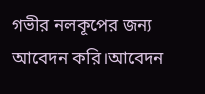গভীর নলকূপের জন্য আবেদন করি।আবেদন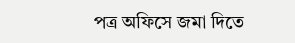পত্র অফিসে জমা দিতে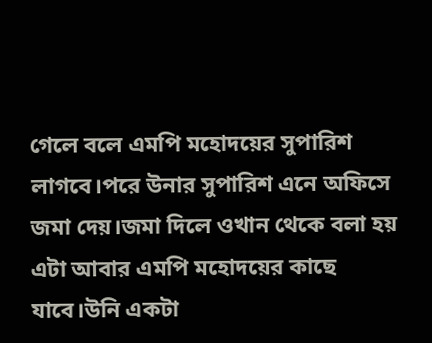গেলে বলে এমপি মহোদয়ের সুপারিশ লাগবে।পরে উনার সুপারিশ এনে অফিসে জমা দেয়।জমা দিলে ওখান থেকে বলা হয় এটা আবার এমপি মহোদয়ের কাছে যাবে।উনি একটা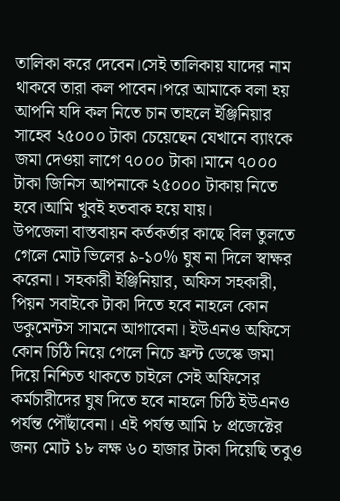তালিকা করে দেবেন।সেই তালিকায় যাদের নাম থাকবে তারা কল পাবেন।পরে আমাকে বলা হয় আপনি যদি কল নিতে চান তাহলে ইঞ্জিনিয়ার সাহেব ২৫০০০ টাকা চেয়েছেন যেখানে ব্যাংকে জমা দেওয়া লাগে ৭০০০ টাকা।মানে ৭০০০ টাকা জিনিস আপনাকে ২৫০০০ টাকায় নিতে হবে।আমি খুবই হতবাক হয়ে যায়।
উপজেলা বাস্তবায়ন কর্তকর্তার কাছে বিল তুলতে গেলে মোট ভিলের ৯-১০% ঘুষ না দিলে স্বাক্ষর করেনা। সহকারী ইঞ্জিনিয়ার, অফিস সহকারী, পিয়ন সবাইকে টাকা দিতে হবে নাহলে কোন ডকুমেন্টস সামনে আগাবেনা। ইউএনও অফিসে কোন চিঠি নিয়ে গেলে নিচে ফ্রন্ট ডেস্কে জমা দিয়ে নিশ্চিত থাকতে চাইলে সেই অফিসের কর্মচারীদের ঘুষ দিতে হবে নাহলে চিঠি ইউএনও পর্যন্ত পৌঁছাবেনা। এই পর্যন্ত আমি ৮ প্রজেক্টের জন্য মোট ১৮ লক্ষ ৬০ হাজার টাকা দিয়েছি তবুও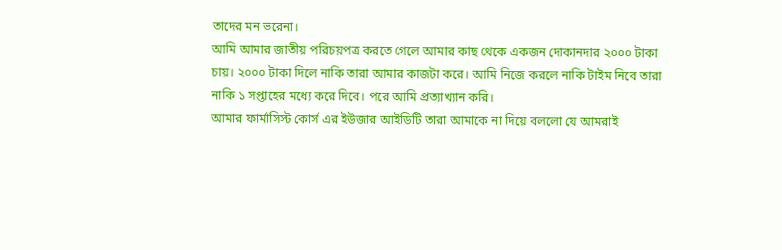তাদের মন ভরেনা।
আমি আমার জাতীয় পরিচয়পত্র করতে গেলে আমার কাছ থেকে একজন দোকানদার ২০০০ টাকা চায়। ২০০০ টাকা দিলে নাকি তারা আমার কাজটা করে। আমি নিজে করলে নাকি টাইম নিবে তারা নাকি ১ সপ্তাহের মধ্যে করে দিবে। পরে আমি প্রত্যাখ্যান করি।
আমার ফার্মাসিস্ট কোর্স এর ইউজার আইডিটি তারা আমাকে না দিয়ে বললো যে আমরাই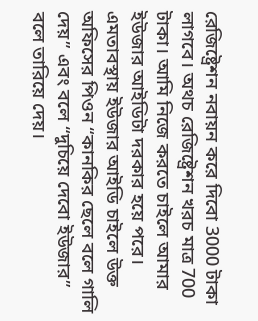রেজিষ্ট্রেশন নবায়ন করে দিবো 3000 টাকা লাগবে। অথচ রেজিষ্ট্রেশন খরচ মাত্র 700 টাকা। আমি নিজে করতে চাইলে আমার ইউজার আইডিটা দরকার হয়ে পরে। এমতাবস্থায় ইউজার আইডি চাইলে উক্ত অফিসের পিওন “কানকির ছেলে বলে গালি দেয়” এবং বলে “দুচিয়ে দেবো ইউজার” বলে তারিয়ে দেয়।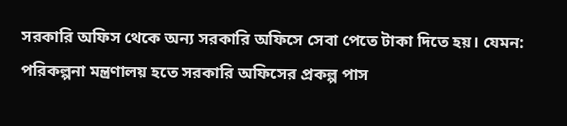সরকারি অফিস থেকে অন্য সরকারি অফিসে সেবা পেতে টাকা দিতে হয়। যেমন: পরিকল্পনা মন্ত্রণালয় হতে সরকারি অফিসের প্রকল্প পাস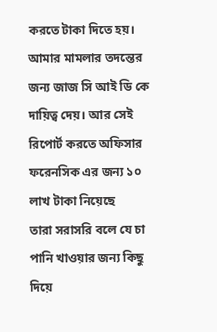করতে টাকা দিতে হয়।
আমার মামলার তদন্তের জন্য জাজ সি আই ডি কে দায়িত্ব দেয়। আর সেই রিপোর্ট করতে অফিসার ফরেনসিক এর জন্য ১০ লাখ টাকা নিয়েছে
তারা সরাসরি বলে যে চা পানি খাওয়ার জন্য কিছু দিয়ে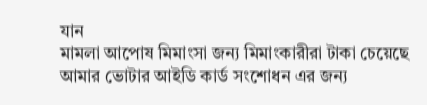যান
মামলা আপোষ মিমাংসা জন্য মিমাংকারীরা টাকা চেয়েছে
আমার ভোটার আইডি কার্ড সংশোধন এর জন্য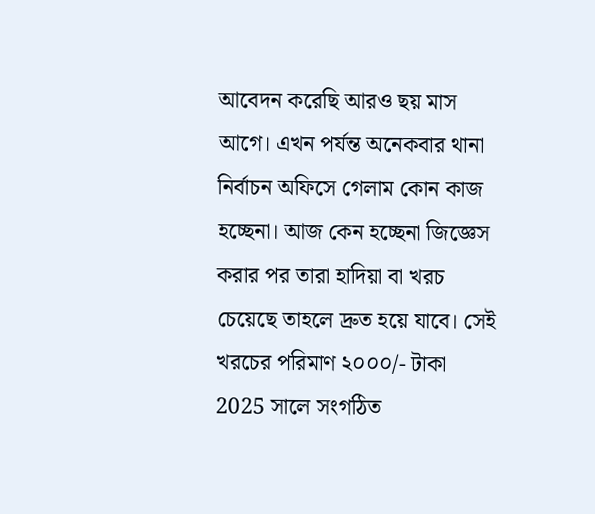আবেদন করেছি আরও ছয় মাস আগে। এখন পর্যন্ত অনেকবার থানা নির্বাচন অফিসে গেলাম কোন কাজ হচ্ছেনা। আজ কেন হচ্ছেনা জিজ্ঞেস করার পর তারা হাদিয়া বা খরচ চেয়েছে তাহলে দ্রুত হয়ে যাবে। সেই খরচের পরিমাণ ২০০০/- টাকা
2025 সালে সংগঠিত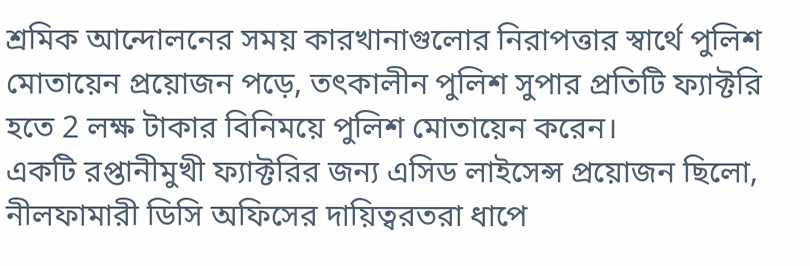শ্রমিক আন্দোলনের সময় কারখানাগুলোর নিরাপত্তার স্বার্থে পুলিশ মোতায়েন প্রয়োজন পড়ে, তৎকালীন পুলিশ সুপার প্রতিটি ফ্যাক্টরি হতে 2 লক্ষ টাকার বিনিময়ে পুলিশ মোতায়েন করেন।
একটি রপ্তানীমুখী ফ্যাক্টরির জন্য এসিড লাইসেন্স প্রয়োজন ছিলো, নীলফামারী ডিসি অফিসের দায়িত্বরতরা ধাপে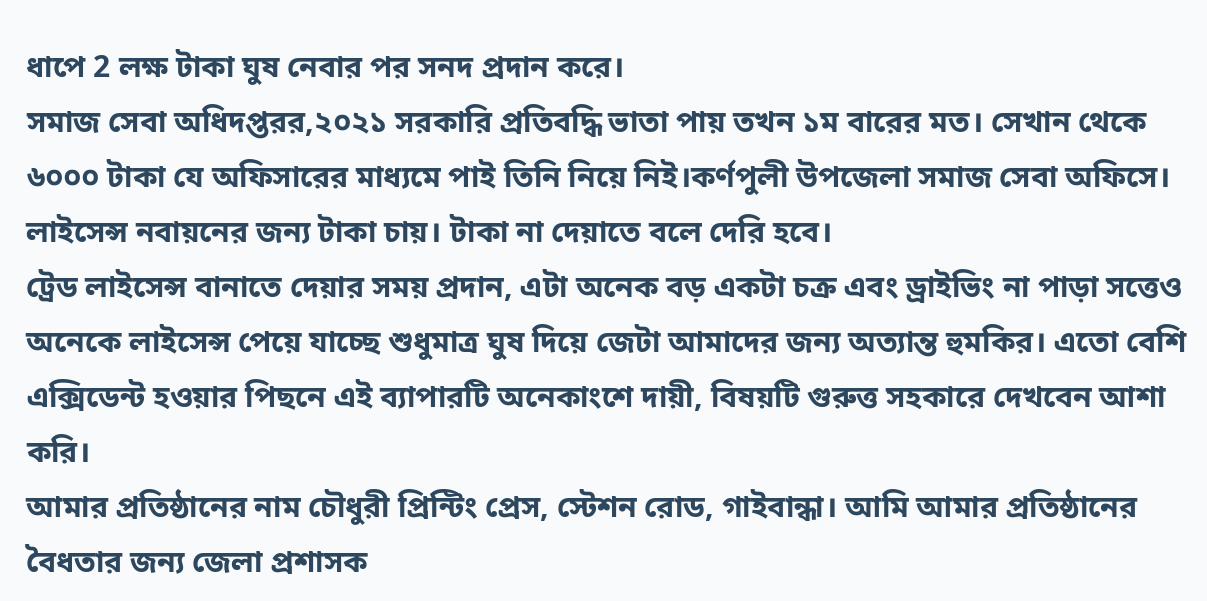ধাপে 2 লক্ষ টাকা ঘুষ নেবার পর সনদ প্রদান করে।
সমাজ সেবা অধিদপ্তরর,২০২১ সরকারি প্রতিবদ্ধি ভাতা পায় তখন ১ম বারের মত। সেখান থেকে ৬০০০ টাকা যে অফিসারের মাধ্যমে পাই তিনি নিয়ে নিই।কর্ণপুলী উপজেলা সমাজ সেবা অফিসে।
লাইসেন্স নবায়নের জন্য টাকা চায়। টাকা না দেয়াতে বলে দেরি হবে।
ট্রেড লাইসেন্স বানাতে দেয়ার সময় প্রদান, এটা অনেক বড় একটা চক্র এবং ড্রাইভিং না পাড়া সত্তেও অনেকে লাইসেন্স পেয়ে যাচ্ছে শুধুমাত্র ঘুষ দিয়ে জেটা আমাদের জন্য অত্যান্ত হুমকির। এতো বেশি এক্সিডেন্ট হওয়ার পিছনে এই ব্যাপারটি অনেকাংশে দায়ী, বিষয়টি গুরুত্ত সহকারে দেখবেন আশা করি।
আমার প্রতিষ্ঠানের নাম চৌধুরী প্রিন্টিং প্রেস, স্টেশন রোড, গাইবান্ধা। আমি আমার প্রতিষ্ঠানের বৈধতার জন্য জেলা প্রশাসক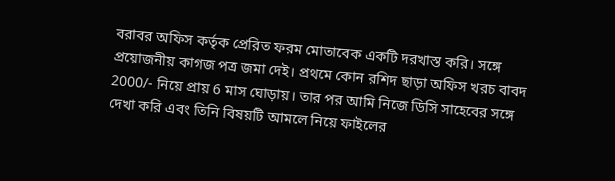বরাবর অফিস কর্তৃক প্রেরিত ফরম মোতাবেক একটি দরখাস্ত করি। সঙ্গে প্রয়োজনীয় কাগজ পত্র জমা দেই। প্রথমে কোন রশিদ ছাড়া অফিস খরচ বাবদ 2000/- নিয়ে প্রায় 6 মাস ঘোড়ায়। তার পর আমি নিজে ডিসি সাহেবের সঙ্গে দেখা করি এবং তিনি বিষয়টি আমলে নিয়ে ফাইলের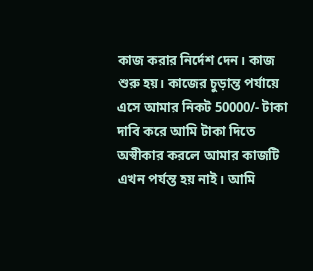কাজ করার নির্দেশ দেন। কাজ শুরু হয়। কাজের চুড়ান্ত পর্যায়ে এসে আমার নিকট 50000/- টাকা দাবি করে আমি টাকা দিতে অস্বীকার করলে আমার কাজটি এখন পর্যন্ত হয় নাই। আমি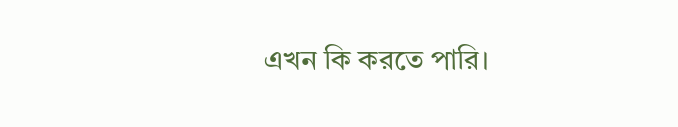এখন কি করতে পারি।